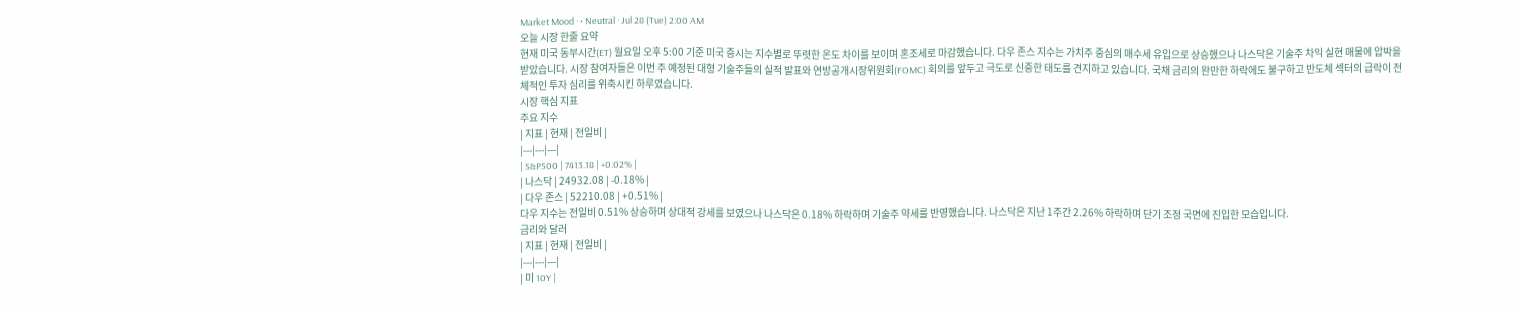Market Mood · • Neutral · Jul 28 (Tue) 2:00 AM
오늘 시장 한줄 요약
현재 미국 동부시간(ET) 월요일 오후 5:00 기준 미국 증시는 지수별로 뚜렷한 온도 차이를 보이며 혼조세로 마감했습니다. 다우 존스 지수는 가치주 중심의 매수세 유입으로 상승했으나 나스닥은 기술주 차익 실현 매물에 압박을 받았습니다. 시장 참여자들은 이번 주 예정된 대형 기술주들의 실적 발표와 연방공개시장위원회(FOMC) 회의를 앞두고 극도로 신중한 태도를 견지하고 있습니다. 국채 금리의 완만한 하락에도 불구하고 반도체 섹터의 급락이 전체적인 투자 심리를 위축시킨 하루였습니다.
시장 핵심 지표
주요 지수
| 지표 | 현재 | 전일비 |
|---|---|---|
| S&P500 | 7413.18 | +0.02% |
| 나스닥 | 24932.08 | -0.18% |
| 다우 존스 | 52210.08 | +0.51% |
다우 지수는 전일비 0.51% 상승하며 상대적 강세를 보였으나 나스닥은 0.18% 하락하며 기술주 약세를 반영했습니다. 나스닥은 지난 1주간 2.26% 하락하며 단기 조정 국면에 진입한 모습입니다.
금리와 달러
| 지표 | 현재 | 전일비 |
|---|---|---|
| 미 10Y |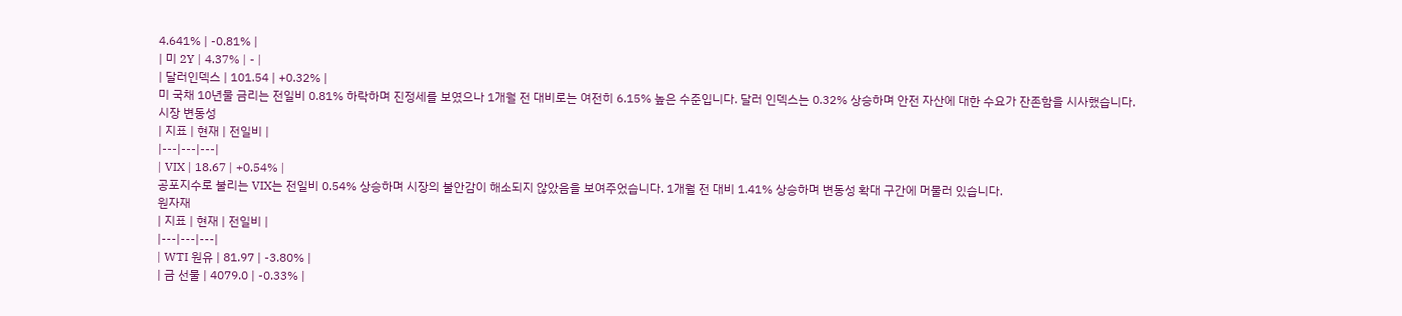4.641% | -0.81% |
| 미 2Y | 4.37% | - |
| 달러인덱스 | 101.54 | +0.32% |
미 국채 10년물 금리는 전일비 0.81% 하락하며 진정세를 보였으나 1개월 전 대비로는 여전히 6.15% 높은 수준입니다. 달러 인덱스는 0.32% 상승하며 안전 자산에 대한 수요가 잔존함을 시사했습니다.
시장 변동성
| 지표 | 현재 | 전일비 |
|---|---|---|
| VIX | 18.67 | +0.54% |
공포지수로 불리는 VIX는 전일비 0.54% 상승하며 시장의 불안감이 해소되지 않았음을 보여주었습니다. 1개월 전 대비 1.41% 상승하며 변동성 확대 구간에 머물러 있습니다.
원자재
| 지표 | 현재 | 전일비 |
|---|---|---|
| WTI 원유 | 81.97 | -3.80% |
| 금 선물 | 4079.0 | -0.33% |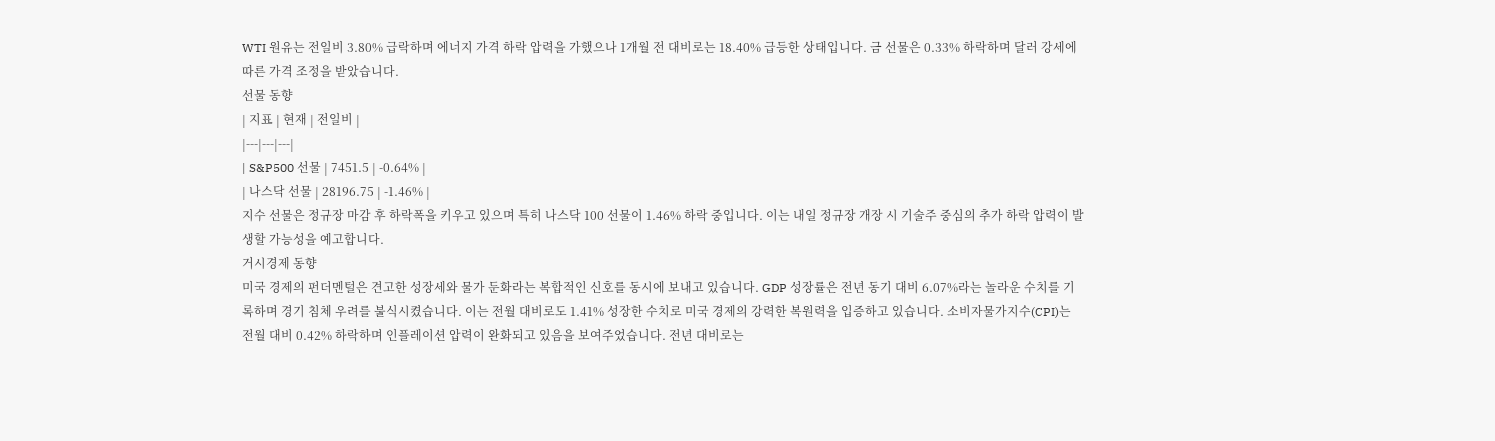WTI 원유는 전일비 3.80% 급락하며 에너지 가격 하락 압력을 가했으나 1개월 전 대비로는 18.40% 급등한 상태입니다. 금 선물은 0.33% 하락하며 달러 강세에 따른 가격 조정을 받았습니다.
선물 동향
| 지표 | 현재 | 전일비 |
|---|---|---|
| S&P500 선물 | 7451.5 | -0.64% |
| 나스닥 선물 | 28196.75 | -1.46% |
지수 선물은 정규장 마감 후 하락폭을 키우고 있으며 특히 나스닥 100 선물이 1.46% 하락 중입니다. 이는 내일 정규장 개장 시 기술주 중심의 추가 하락 압력이 발생할 가능성을 예고합니다.
거시경제 동향
미국 경제의 펀더멘털은 견고한 성장세와 물가 둔화라는 복합적인 신호를 동시에 보내고 있습니다. GDP 성장률은 전년 동기 대비 6.07%라는 놀라운 수치를 기록하며 경기 침체 우려를 불식시켰습니다. 이는 전월 대비로도 1.41% 성장한 수치로 미국 경제의 강력한 복원력을 입증하고 있습니다. 소비자물가지수(CPI)는 전월 대비 0.42% 하락하며 인플레이션 압력이 완화되고 있음을 보여주었습니다. 전년 대비로는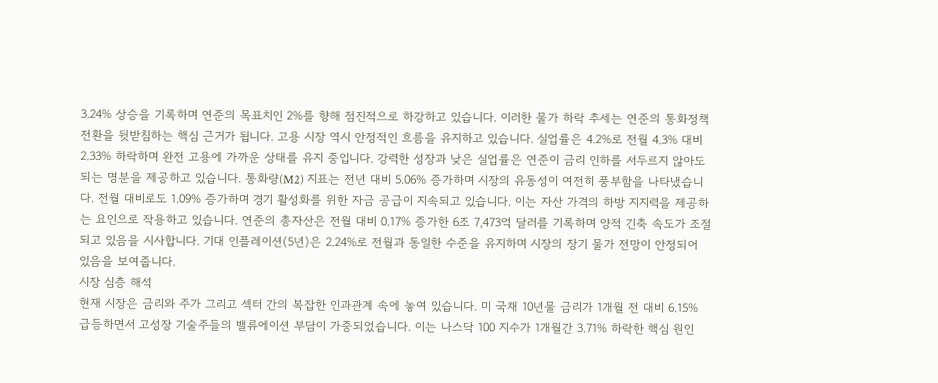3.24% 상승을 기록하며 연준의 목표치인 2%를 향해 점진적으로 하강하고 있습니다. 이러한 물가 하락 추세는 연준의 통화정책 전환을 뒷받침하는 핵심 근거가 됩니다. 고용 시장 역시 안정적인 흐름을 유지하고 있습니다. 실업률은 4.2%로 전월 4.3% 대비 2.33% 하락하며 완전 고용에 가까운 상태를 유지 중입니다. 강력한 성장과 낮은 실업률은 연준이 금리 인하를 서두르지 않아도 되는 명분을 제공하고 있습니다. 통화량(M2) 지표는 전년 대비 5.06% 증가하며 시장의 유동성이 여전히 풍부함을 나타냈습니다. 전월 대비로도 1.09% 증가하며 경기 활성화를 위한 자금 공급이 지속되고 있습니다. 이는 자산 가격의 하방 지지력을 제공하는 요인으로 작용하고 있습니다. 연준의 총자산은 전월 대비 0.17% 증가한 6조 7,473억 달러를 기록하며 양적 긴축 속도가 조절되고 있음을 시사합니다. 기대 인플레이션(5년)은 2.24%로 전월과 동일한 수준을 유지하며 시장의 장기 물가 전망이 안정되어 있음을 보여줍니다.
시장 심층 해석
현재 시장은 금리와 주가 그리고 섹터 간의 복잡한 인과관계 속에 놓여 있습니다. 미 국채 10년물 금리가 1개월 전 대비 6.15% 급등하면서 고성장 기술주들의 밸류에이션 부담이 가중되었습니다. 이는 나스닥 100 지수가 1개월간 3.71% 하락한 핵심 원인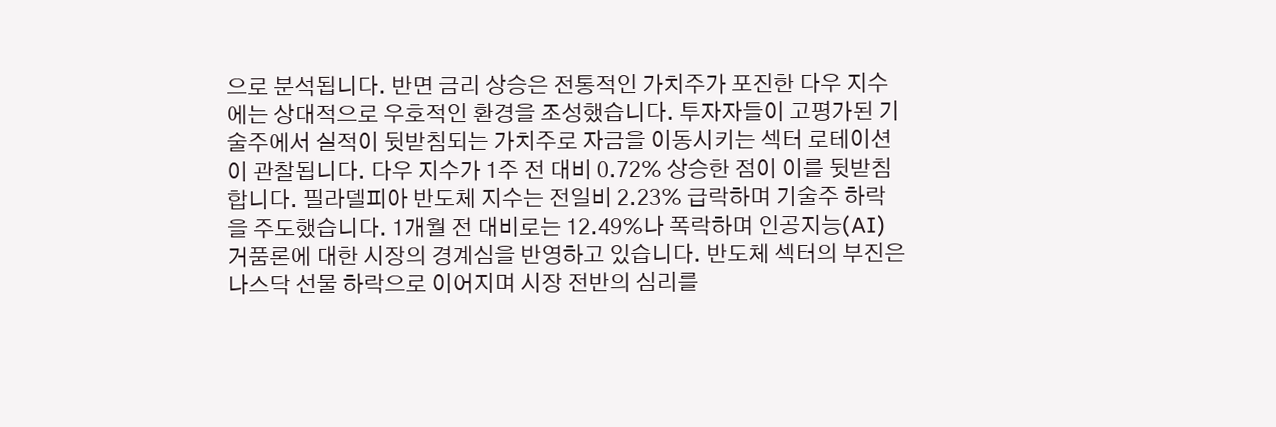으로 분석됩니다. 반면 금리 상승은 전통적인 가치주가 포진한 다우 지수에는 상대적으로 우호적인 환경을 조성했습니다. 투자자들이 고평가된 기술주에서 실적이 뒷받침되는 가치주로 자금을 이동시키는 섹터 로테이션이 관찰됩니다. 다우 지수가 1주 전 대비 0.72% 상승한 점이 이를 뒷받침합니다. 필라델피아 반도체 지수는 전일비 2.23% 급락하며 기술주 하락을 주도했습니다. 1개월 전 대비로는 12.49%나 폭락하며 인공지능(AI) 거품론에 대한 시장의 경계심을 반영하고 있습니다. 반도체 섹터의 부진은 나스닥 선물 하락으로 이어지며 시장 전반의 심리를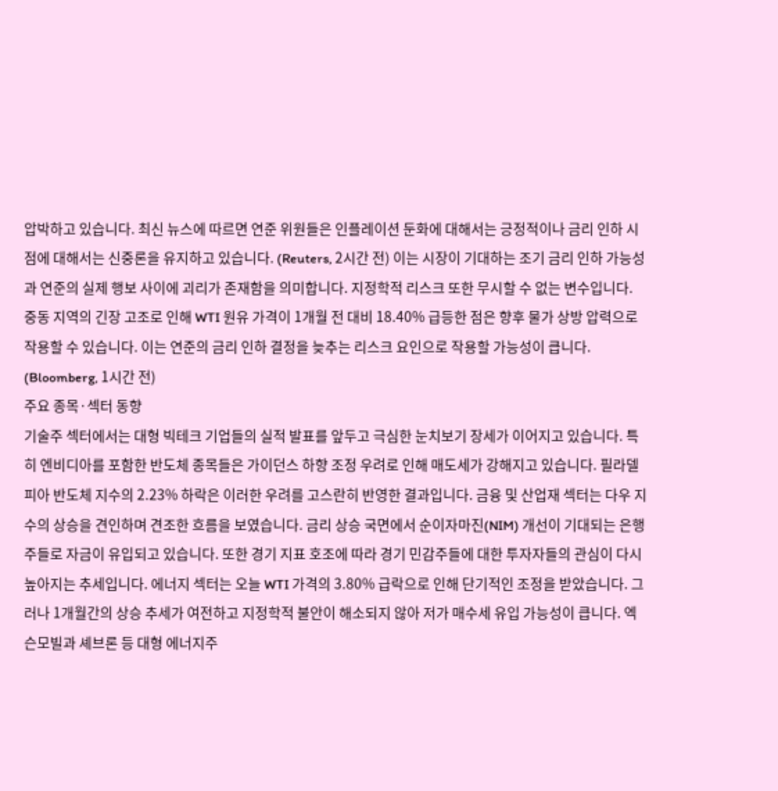압박하고 있습니다. 최신 뉴스에 따르면 연준 위원들은 인플레이션 둔화에 대해서는 긍정적이나 금리 인하 시점에 대해서는 신중론을 유지하고 있습니다. (Reuters, 2시간 전) 이는 시장이 기대하는 조기 금리 인하 가능성과 연준의 실제 행보 사이에 괴리가 존재함을 의미합니다. 지정학적 리스크 또한 무시할 수 없는 변수입니다. 중동 지역의 긴장 고조로 인해 WTI 원유 가격이 1개월 전 대비 18.40% 급등한 점은 향후 물가 상방 압력으로 작용할 수 있습니다. 이는 연준의 금리 인하 결정을 늦추는 리스크 요인으로 작용할 가능성이 큽니다. (Bloomberg, 1시간 전)
주요 종목·섹터 동향
기술주 섹터에서는 대형 빅테크 기업들의 실적 발표를 앞두고 극심한 눈치보기 장세가 이어지고 있습니다. 특히 엔비디아를 포함한 반도체 종목들은 가이던스 하향 조정 우려로 인해 매도세가 강해지고 있습니다. 필라델피아 반도체 지수의 2.23% 하락은 이러한 우려를 고스란히 반영한 결과입니다. 금융 및 산업재 섹터는 다우 지수의 상승을 견인하며 견조한 흐름을 보였습니다. 금리 상승 국면에서 순이자마진(NIM) 개선이 기대되는 은행주들로 자금이 유입되고 있습니다. 또한 경기 지표 호조에 따라 경기 민감주들에 대한 투자자들의 관심이 다시 높아지는 추세입니다. 에너지 섹터는 오늘 WTI 가격의 3.80% 급락으로 인해 단기적인 조정을 받았습니다. 그러나 1개월간의 상승 추세가 여전하고 지정학적 불안이 해소되지 않아 저가 매수세 유입 가능성이 큽니다. 엑슨모빌과 셰브론 등 대형 에너지주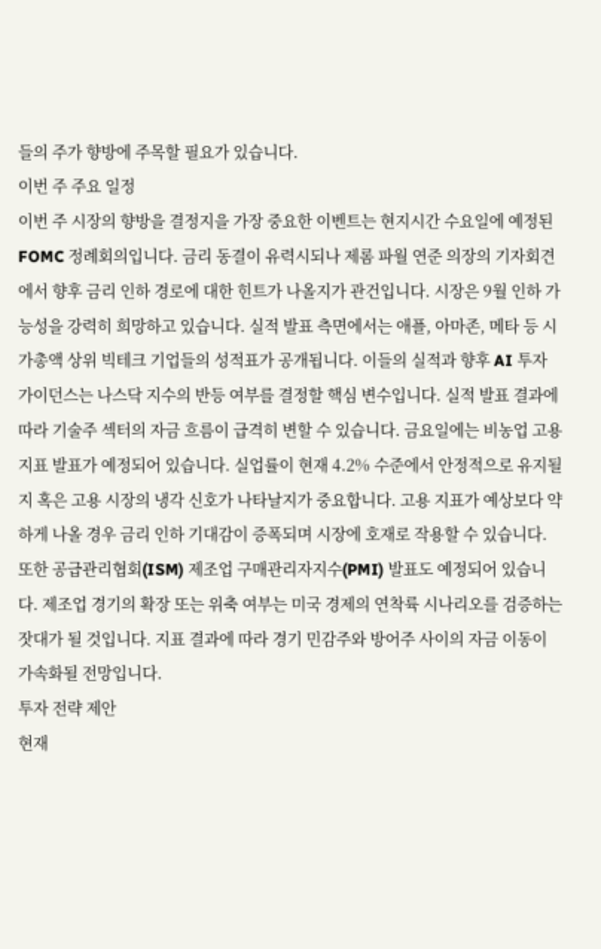들의 주가 향방에 주목할 필요가 있습니다.
이번 주 주요 일정
이번 주 시장의 향방을 결정지을 가장 중요한 이벤트는 현지시간 수요일에 예정된 FOMC 정례회의입니다. 금리 동결이 유력시되나 제롬 파월 연준 의장의 기자회견에서 향후 금리 인하 경로에 대한 힌트가 나올지가 관건입니다. 시장은 9월 인하 가능성을 강력히 희망하고 있습니다. 실적 발표 측면에서는 애플, 아마존, 메타 등 시가총액 상위 빅테크 기업들의 성적표가 공개됩니다. 이들의 실적과 향후 AI 투자 가이던스는 나스닥 지수의 반등 여부를 결정할 핵심 변수입니다. 실적 발표 결과에 따라 기술주 섹터의 자금 흐름이 급격히 변할 수 있습니다. 금요일에는 비농업 고용지표 발표가 예정되어 있습니다. 실업률이 현재 4.2% 수준에서 안정적으로 유지될지 혹은 고용 시장의 냉각 신호가 나타날지가 중요합니다. 고용 지표가 예상보다 약하게 나올 경우 금리 인하 기대감이 증폭되며 시장에 호재로 작용할 수 있습니다. 또한 공급관리협회(ISM) 제조업 구매관리자지수(PMI) 발표도 예정되어 있습니다. 제조업 경기의 확장 또는 위축 여부는 미국 경제의 연착륙 시나리오를 검증하는 잣대가 될 것입니다. 지표 결과에 따라 경기 민감주와 방어주 사이의 자금 이동이 가속화될 전망입니다.
투자 전략 제안
현재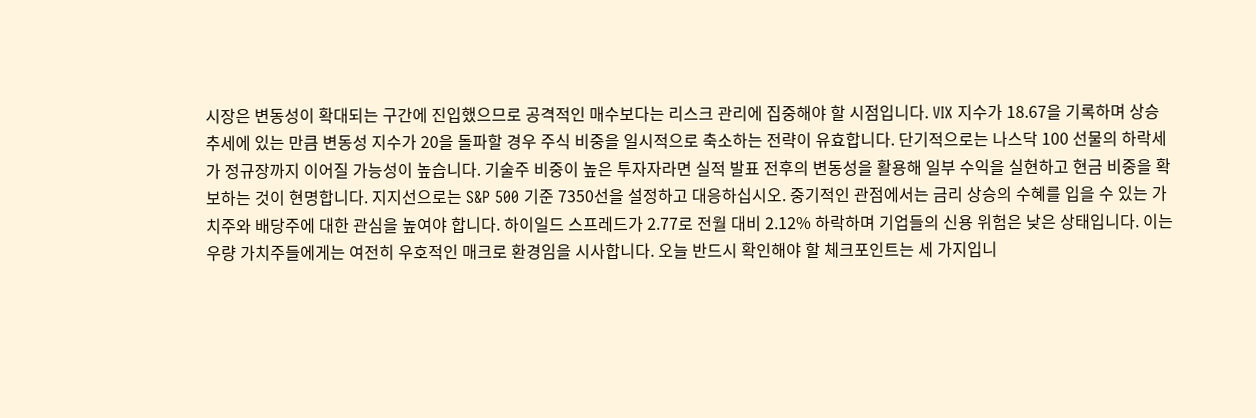시장은 변동성이 확대되는 구간에 진입했으므로 공격적인 매수보다는 리스크 관리에 집중해야 할 시점입니다. VIX 지수가 18.67을 기록하며 상승 추세에 있는 만큼 변동성 지수가 20을 돌파할 경우 주식 비중을 일시적으로 축소하는 전략이 유효합니다. 단기적으로는 나스닥 100 선물의 하락세가 정규장까지 이어질 가능성이 높습니다. 기술주 비중이 높은 투자자라면 실적 발표 전후의 변동성을 활용해 일부 수익을 실현하고 현금 비중을 확보하는 것이 현명합니다. 지지선으로는 S&P 500 기준 7350선을 설정하고 대응하십시오. 중기적인 관점에서는 금리 상승의 수혜를 입을 수 있는 가치주와 배당주에 대한 관심을 높여야 합니다. 하이일드 스프레드가 2.77로 전월 대비 2.12% 하락하며 기업들의 신용 위험은 낮은 상태입니다. 이는 우량 가치주들에게는 여전히 우호적인 매크로 환경임을 시사합니다. 오늘 반드시 확인해야 할 체크포인트는 세 가지입니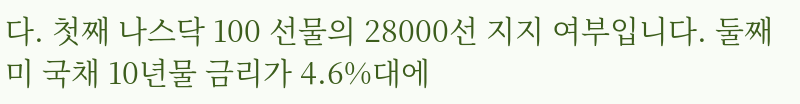다. 첫째 나스닥 100 선물의 28000선 지지 여부입니다. 둘째 미 국채 10년물 금리가 4.6%대에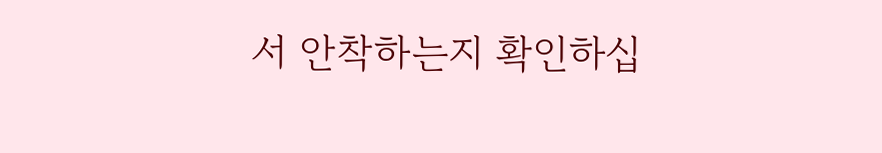서 안착하는지 확인하십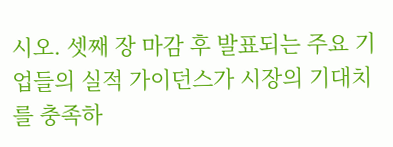시오. 셋째 장 마감 후 발표되는 주요 기업들의 실적 가이던스가 시장의 기대치를 충족하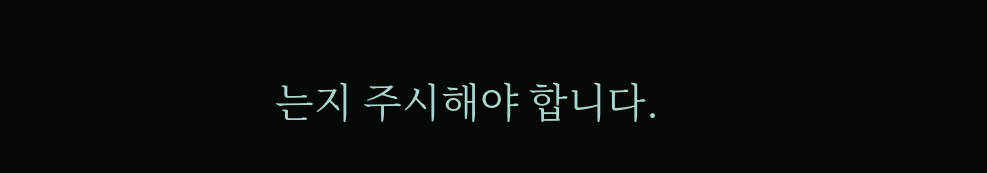는지 주시해야 합니다.